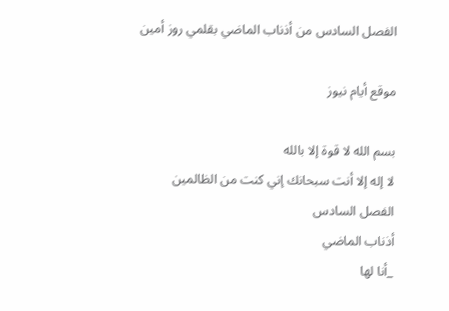الفصل السادس من أذناب الماضي بقلمي روز أمين

موقع أيام نيوز

بسم الله لا قوة إلا بالله
لا إله إلا أنت سبحانك إني كنت من الظالمين
الفصل السادس
أذناب الماضي
_أنا لها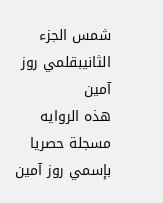شمس الجزء الثانيبقلمي روز آمين
هذه الروايه مسجلة حصريا بإسمي روز آمين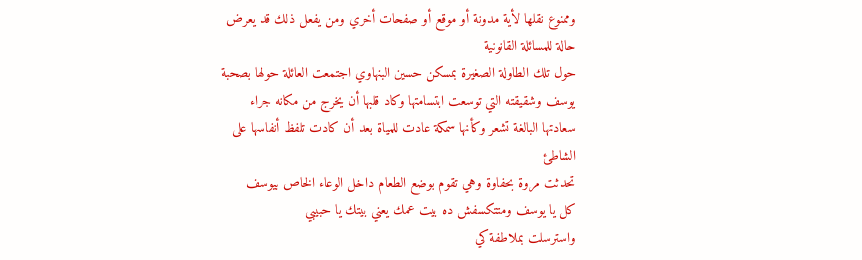وممنوع نقلها لأية مدونة أو موقع أو صفحات أخري ومن يفعل ذلك قد يعرض حالة للمسائلة القانونية
حول تلك الطاولة الصغيرة بمسكن حسين البنهاوي اجتمعت العائلة حولها بصحبة يوسف وشقيقته التي توسعت ابتسامتها وكاد قلبها أن يخرج من مكانه جراء سعادتها البالغة تشعر وكأنها سمكة عادت للمياة بعد أن كادت تلفظ أنفاسها على الشاطئ
تحدثت مروة بحفاوة وهي تقوم بوضع الطعام داخل الوعاء الخاص بيوسف
كل يا يوسف ومتتكسفش ده بيت عمك يعني بيتك يا حبيبي
واسترسلت بملاطفة كي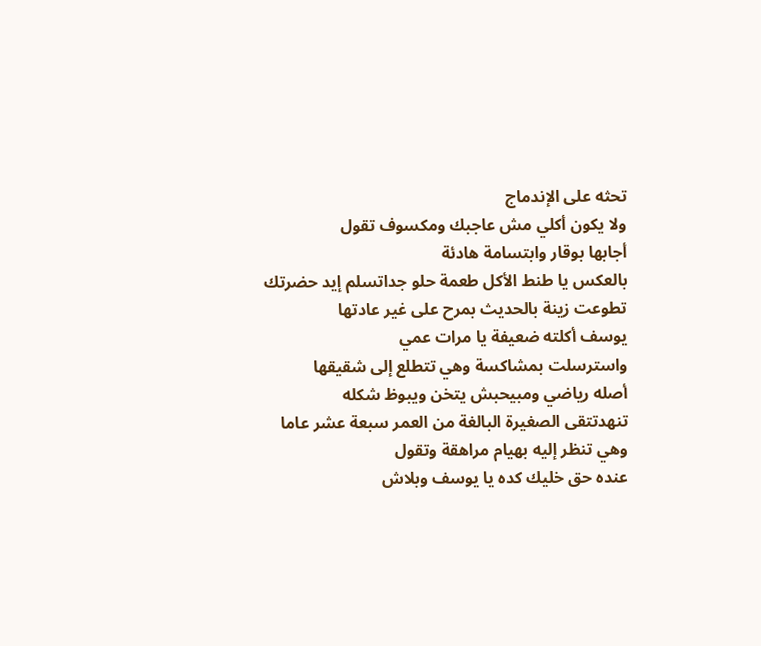تحثه على الإندماج
ولا يكون أكلي مش عاجبك ومكسوف تقول
أجابها بوقار وابتسامة هادئة
بالعكس يا طنط الأكل طعمة حلو جداتسلم إيد حضرتك
تطوعت زينة بالحديث بمرح على غير عادتها
يوسف أكلته ضعيفة يا مرات عمي
واسترسلت بمشاكسة وهي تتطلع إلى شقيقها
أصله رياضي ومبيحبش يتخن ويبوظ شكله
تنهدتتقى الصغيرة البالغة من العمر سبعة عشر عاما وهي تنظر إليه بهيام مراهقة وتقول
عنده حق خليك كده يا يوسف وبلاش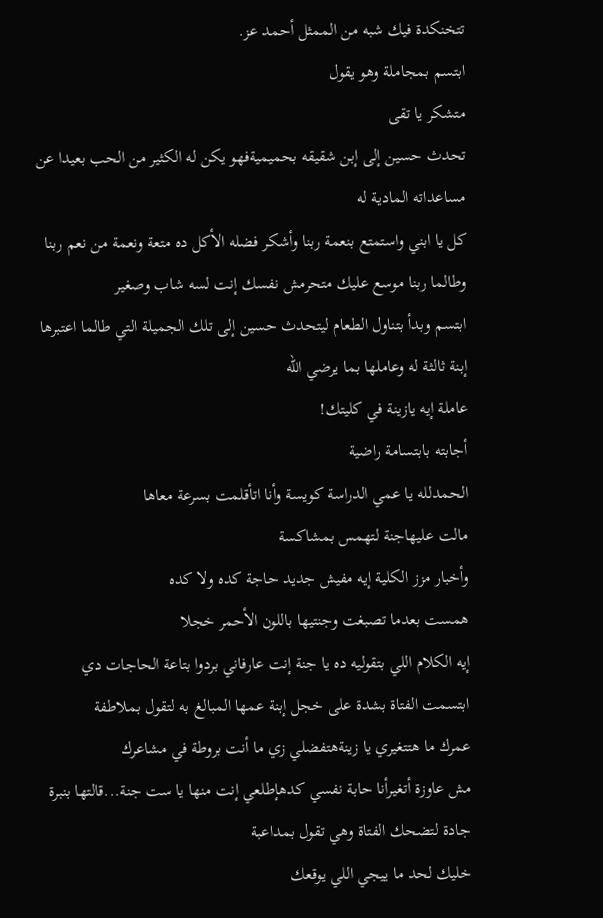تتخنكدة فيك شبه من الممثل أحمد عز.
ابتسم بمجاملة وهو يقول
متشكر يا تقى
تحدث حسين إلى إبن شقيقه بحميميةفهو يكن له الكثير من الحب بعيدا عن مساعداته المادية له
كل يا ابني واستمتع بنعمة ربنا وأشكر فضله الأكل ده متعة ونعمة من نعم ربنا وطالما ربنا موسع عليك متحرمش نفسك إنت لسه شاب وصغير
ابتسم وبدأ بتناول الطعام ليتحدث حسين إلى تلك الجميلة التي طالما اعتبرها إبنة ثالثة له وعاملها بما يرضي الله
عاملة إيه يازينة في كليتك!
أجابته بابتسامة راضية
الحمدلله يا عمي الدراسة كويسة وأنا اتأقلمت بسرعة معاها
مالت عليهاجنة لتهمس بمشاكسة
وأخبار مزز الكلية إيه مفيش جديد حاجة كده ولا كده
همست بعدما تصبغت وجنتيها باللون الأحمر خجلا
إيه الكلام اللي بتقوليه ده يا جنة إنت عارفاني بردوا بتاعة الحاجات دي
ابتسمت الفتاة بشدة على خجل إبنة عمها المبالغ به لتقول بملاطفة
عمرك ما هتتغيري يا زينةهتفضلي زي ما أنت بروطة في مشاعرك
مش عاوزة أتغيرأنا حابة نفسي كدهإطلعي إنت منها يا ست جنة...قالتها بنبرة جادة لتضحك الفتاة وهي تقول بمداعبة
خليك لحد ما ييجي اللي يوقعك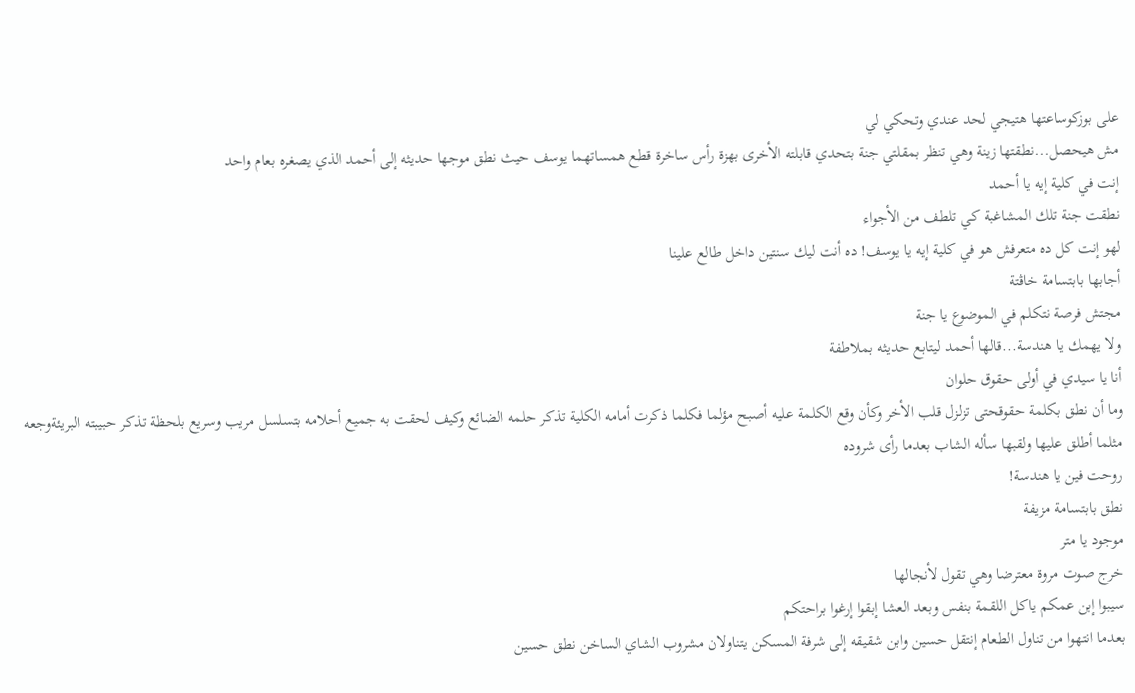على بوزكوساعتها هتيجي لحد عندي وتحكي لي
مش هيحصل...نطقتها زينة وهي تنظر بمقلتي جنة بتحدي قابلته الأخرى بهزة رأس ساخرة قطع همساتهما يوسف حيث نطق موجها حديثه إلى أحمد الذي يصغره بعام واحد
إنت في كلية إيه يا أحمد
نطقت جنة تلك المشاغبة كي تلطف من الأجواء
لهو إنت كل ده متعرفش هو في كلية إيه يا يوسف! ده أنت ليك سنتين داخل طالع علينا
أجابها بابتسامة خاڤتة
مجتش فرصة نتكلم في الموضوع يا جنة
ولا يهمك يا هندسة...قالها أحمد ليتابع حديثه بملاطفة
أنا يا سيدي في أولى حقوق حلوان
وما أن نطق بكلمة حقوقحتى تزلزل قلب الأخر وكأن وقع الكلمة عليه أصبح مؤلما فكلما ذكرت أمامه الكلية تذكر حلمه الضائع وكيف لحقت به جميع أحلامه بتسلسل مريب وسريع بلحظة تذكر حبيبته البريئةوجعه مثلما أطلق عليها ولقبها سأله الشاب بعدما رأى شروده
روحت فين يا هندسة!
نطق بابتسامة مزيفة
موجود يا متر
خرج صوت مروة معترضا وهي تقول لأنجالها
سيبوا إبن عمكم ياكل اللقمة بنفس وبعد العشا إبقوا إرغوا براحتكم
بعدما انتهوا من تناول الطعام إنتقل حسين وابن شقيقه إلى شرفة المسكن يتناولان مشروب الشاي الساخن نطق حسين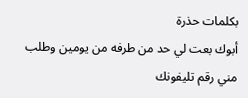بكلمات حذرة
أبوك بعت لي حد من طرفه من يومين وطلب مني رقم تليفونك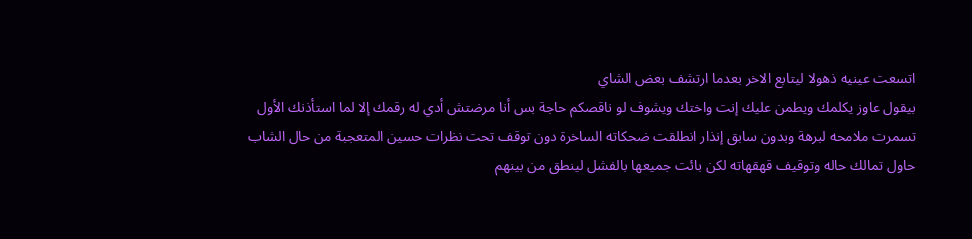اتسعت عينيه ذهولا ليتابع الاخر بعدما ارتشف بعض الشاي
بيقول عاوز يكلمك ويطمن عليك إنت واختك ويشوف لو ناقصكم حاجة بس أنا مرضتش أدي له رقمك إلا لما استأذنك الأول
تسمرت ملامحه لبرهة وبدون سابق إنذار انطلقت ضحكاته الساخرة دون توقف تحت نظرات حسين المتعجبة من حال الشاب حاول تمالك حاله وتوقيف قهقهاته لكن بائت جميعها بالفشل لينطق من بينهم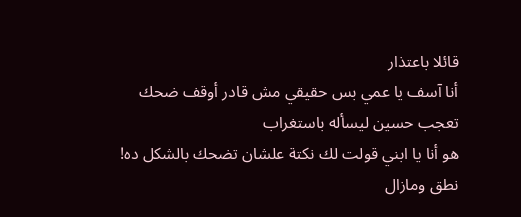قائلا باعتذار
أنا آسف يا عمي بس حقيقي مش قادر أوقف ضحك
تعجب حسين ليسأله باستغراب
هو أنا يا ابني قولت لك نكتة علشان تضحك بالشكل ده!
نطق ومازال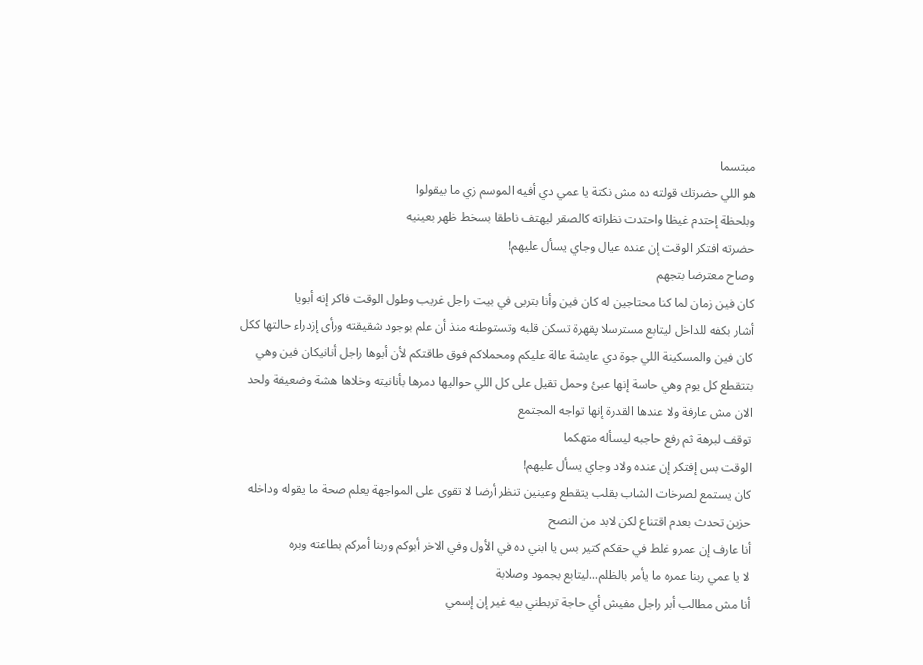مبتسما
هو اللي حضرتك قولته ده مش نكتة يا عمي دي أفيه الموسم زي ما بيقولوا
وبلحظة إحتدم غيظا واحتدت نظراته كالصقر ليهتف ناطقا بسخط ظهر بعينيه
حضرته افتكر الوقت إن عنده عيال وجاي يسأل عليهم!
وصاح معترضا بتجهم
كان فين زمان لما كنا محتاجين له كان فين وأنا بتربى في بيت راجل غريب وطول الوقت فاكر إنه أبويا
أشار بكفه للداخل ليتابع مسترسلا پقهرة تسكن قلبه وتستوطنه منذ أن علم بوجود شقيقته ورأى إزدراء حالتها ككل
كان فين والمسكينة اللي جوة دي عايشة عالة عليكم ومحملاكم فوق طاقتكم لأن أبوها راجل أنانيكان فين وهي بتتقطع كل يوم وهي حاسة إنها عبئ وحمل تقيل على كل اللي حواليها دمرها بأنانيته وخلاها هشة وضعيفة ولحد الان مش عارفة ولا عندها القدرة إنها تواجه المجتمع
توقف لبرهة ثم رفع حاجبه ليسأله متهكما
الوقت بس إفتكر إن عنده ولاد وجاي يسأل عليهم!
كان يستمع لصرخات الشاب بقلب يتقطع وعينين تنظر أرضا لا تقوى على المواجهة يعلم صحة ما يقوله وداخله حزين تحدث بعدم اقتناع لكن لابد من النصح
أنا عارف إن عمرو غلط في حقكم كتير بس يا ابني ده في الأول وفي الاخر أبوكم وربنا أمركم بطاعته وبره
لا يا عمي ربنا عمره ما يأمر بالظلم...ليتابع بجمود وصلابة
أنا مش مطالب أبر راجل مفيش أي حاجة تربطني بيه غير إن إسمي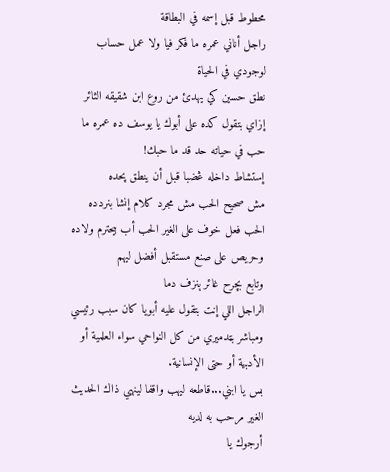محطوط قبل إسمه في البطاقة
راجل أناني عمره ما فكر فيا ولا عمل حساب لوجودي في الحياة
نطق حسين كي يهدئ من روع ابن شقيقه الثائر
إزاي بتقول كده على أبوك يا يوسف ده عمره ما حب في حياته حد قد ما حبك!
إستشاط داخله ڠضبا قبل أن ينطق پحده
مش صحيح الحب مش مجرد كلام إنشا بنردده الحب فعل خوف على الغير الحب أب بيحترم ولاده وحريص على صنع مستقبل أفضل ليهم
وتابع بچرح غائر ېنزف دما
الراجل اللي إنت بتقول عليه أبويا كان سبب رئيسي ومباشر بټدميري من كل النواحي سواء العلمية أو الأدبية أو حتى الإنسانية.
بس يا ابني...قاطعه ليهب واقفا لينهي ذاك الحديث الغير مرحب به لديه
أرجوك يا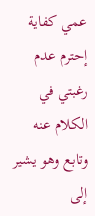عمي كفاية إحترم عدم رغبتي في الكلام عنه
وتابع وهو يشير إلى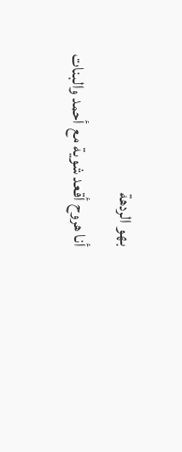بهو الردهة
أنا هروح أقعد شوية مع أحمد والبنات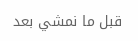قبل ما نمشي بعد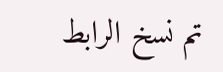تم نسخ الرابط